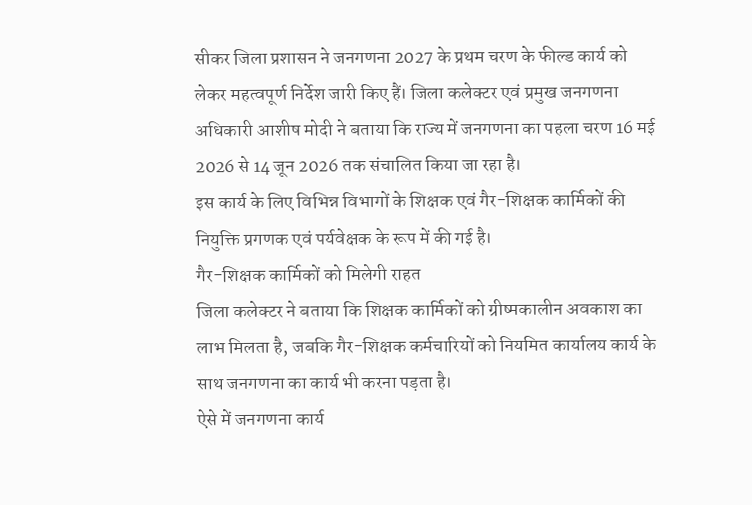सीकर जिला प्रशासन ने जनगणना 2027 के प्रथम चरण के फील्ड कार्य को लेकर महत्वपूर्ण निर्देश जारी किए हैं। जिला कलेक्टर एवं प्रमुख जनगणना अधिकारी आशीष मोदी ने बताया कि राज्य में जनगणना का पहला चरण 16 मई 2026 से 14 जून 2026 तक संचालित किया जा रहा है।
इस कार्य के लिए विभिन्न विभागों के शिक्षक एवं गैर-शिक्षक कार्मिकों की नियुक्ति प्रगणक एवं पर्यवेक्षक के रूप में की गई है।
गैर-शिक्षक कार्मिकों को मिलेगी राहत
जिला कलेक्टर ने बताया कि शिक्षक कार्मिकों को ग्रीष्मकालीन अवकाश का लाभ मिलता है, जबकि गैर-शिक्षक कर्मचारियों को नियमित कार्यालय कार्य के साथ जनगणना का कार्य भी करना पड़ता है।
ऐसे में जनगणना कार्य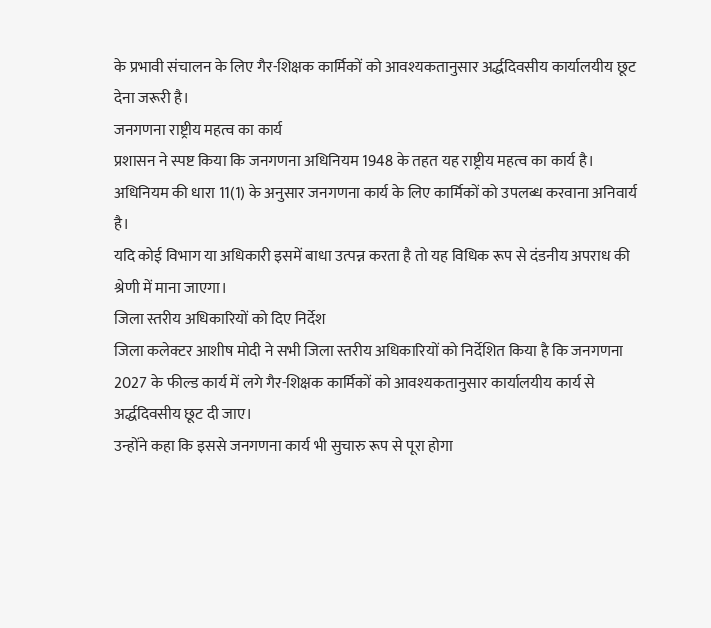के प्रभावी संचालन के लिए गैर-शिक्षक कार्मिकों को आवश्यकतानुसार अर्द्धदिवसीय कार्यालयीय छूट देना जरूरी है।
जनगणना राष्ट्रीय महत्व का कार्य
प्रशासन ने स्पष्ट किया कि जनगणना अधिनियम 1948 के तहत यह राष्ट्रीय महत्व का कार्य है। अधिनियम की धारा 11(1) के अनुसार जनगणना कार्य के लिए कार्मिकों को उपलब्ध करवाना अनिवार्य है।
यदि कोई विभाग या अधिकारी इसमें बाधा उत्पन्न करता है तो यह विधिक रूप से दंडनीय अपराध की श्रेणी में माना जाएगा।
जिला स्तरीय अधिकारियों को दिए निर्देश
जिला कलेक्टर आशीष मोदी ने सभी जिला स्तरीय अधिकारियों को निर्देशित किया है कि जनगणना 2027 के फील्ड कार्य में लगे गैर-शिक्षक कार्मिकों को आवश्यकतानुसार कार्यालयीय कार्य से अर्द्धदिवसीय छूट दी जाए।
उन्होंने कहा कि इससे जनगणना कार्य भी सुचारु रूप से पूरा होगा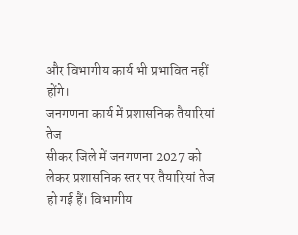और विभागीय कार्य भी प्रभावित नहीं होंगे।
जनगणना कार्य में प्रशासनिक तैयारियां तेज
सीकर जिले में जनगणना 2027 को लेकर प्रशासनिक स्तर पर तैयारियां तेज हो गई हैं। विभागीय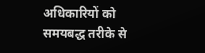अधिकारियों को समयबद्ध तरीके से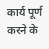कार्य पूर्ण करने के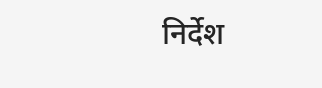निर्देश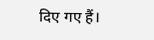दिए गए हैं।